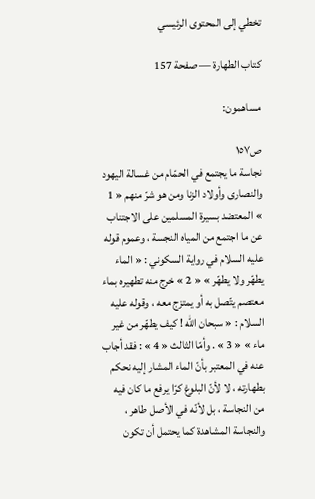تخطي إلى المحتوى الرئيسي

كتاب الطهارة — صفحة 157

مساهمون:

ص١٥٧
نجاسة ما يجتمع في الحمّام من غسالة اليهود والنصارى وأولاد الزنا ومن هو شرّ منهم « 1 » المعتضد بسيرة المسلمين على الاجتناب عن ما اجتمع من المياه النجسة ، وعموم قوله عليه السلام في رواية السكوني : « الماء يطهّر ولا يطهّر » « 2 » خرج منه تطهيره بماء معتصم يتّصل به أو يمتزج معه ، وقوله عليه السلام : « سبحان الله ! كيف يطهّر من غير ماء » « 3 » . وأمّا الثالث « 4 » : فقد أجاب عنه في المعتبر بأنّ الماء المشار إليه نحكم بطهارته ، لا لأنّ البلوغ كرّا يرفع ما كان فيه من النجاسة ، بل لأنّه في الأصل طاهر ، والنجاسة المشاهدة كما يحتمل أن تكون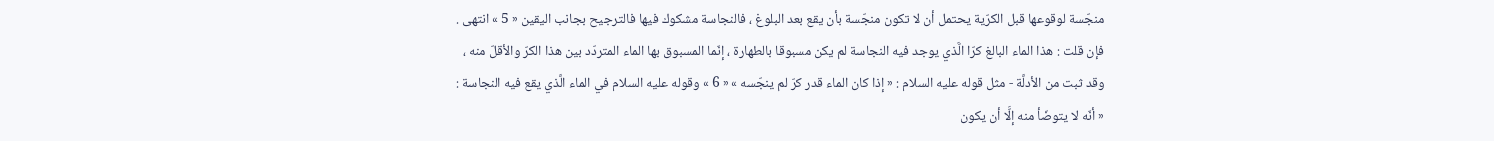منجّسة لوقوعها قبل الكرّية يحتمل أن لا تكون منجّسة بأن يقع بعد البلوغ ، فالنجاسة مشكوك فيها فالترجيح بجانب اليقين « 5 » انتهى . فإن قلت : هذا الماء البالغ كرّا الَّذي يوجد فيه النجاسة لم يكن مسبوقا بالطهارة ، إنّما المسبوق بها الماء المتردّد بين هذا الكرّ والأقلّ منه ، وقد ثبت من الأدلَّة - مثل قوله عليه السلام : « إذا كان الماء قدر كرّ لم ينجّسه » « 6 » وقوله عليه السلام في الماء الَّذي يقع فيه النجاسة : « أنّه لا يتوضّأ منه إلَّا أن يكون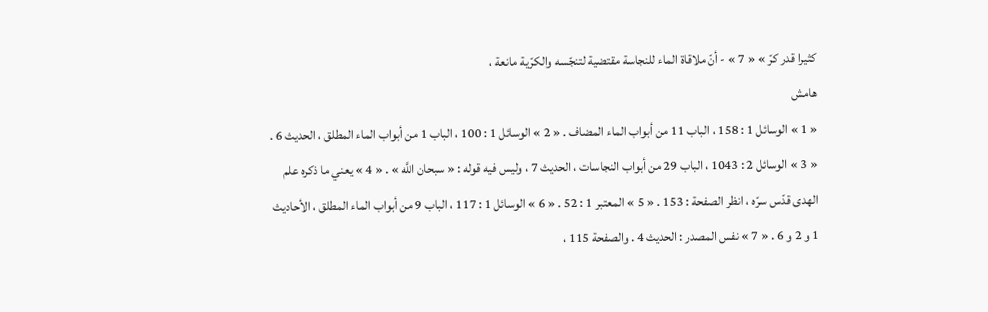كثيرا قدر كرّ » « 7 » - أنّ ملاقاة الماء للنجاسة مقتضية لتنجّسه والكرّية مانعة ،
هامش
« 1 » الوسائل 1 : 158 ، الباب 11 من أبواب الماء المضاف . « 2 » الوسائل 1 : 100 ، الباب 1 من أبواب الماء المطلق ، الحديث 6 . « 3 » الوسائل 2 : 1043 ، الباب 29 من أبواب النجاسات ، الحديث 7 ، وليس فيه قوله : « سبحان اللَّه » . « 4 » يعني ما ذكره علم الهدى قدّس سرّه ، انظر الصفحة : 153 . « 5 » المعتبر 1 : 52 . « 6 » الوسائل 1 : 117 ، الباب 9 من أبواب الماء المطلق ، الأحاديث 1 و 2 و 6 . « 7 » نفس المصدر : الحديث 4 . والصفحة 115 ،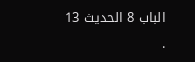الباب 8 الحديث 13 .